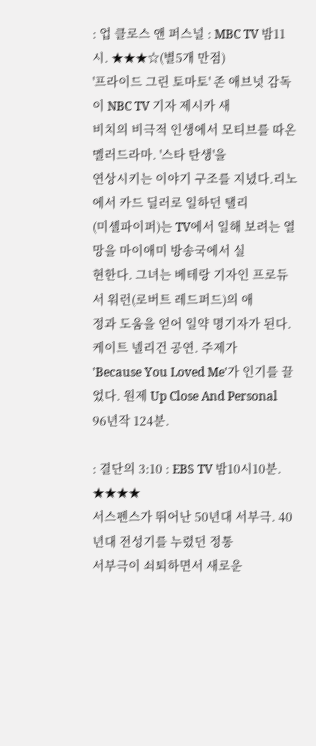: 업 클로스 앤 퍼스널 : MBC TV 밤11시. ★★★☆(별5개 만점)
'프라이드 그린 토마토' 존 애브넛 감독이 NBC TV 기자 제시카 새
비치의 비극적 인생에서 모티브를 따온 멜러드라마. '스타 탄생'을
연상시키는 이야기 구조를 지녔다.리노에서 카드 딜러로 일하던 탤리
(미셸파이퍼)는 TV에서 일해 보려는 열망을 마이애미 방송국에서 실
현한다. 그녀는 베테랑 기자인 프로듀서 워런(로버트 레드퍼드)의 애
정과 도움을 얻어 일약 명기자가 된다. 케이트 넬리건 공연. 주제가
'Because You Loved Me'가 인기를 끌었다. 원제 Up Close And Personal
96년작 124분.

: 결단의 3:10 : EBS TV 밤10시10분. ★★★★
서스펜스가 뛰어난 50년대 서부극. 40년대 전성기를 누렸던 정통
서부극이 쇠퇴하면서 새로운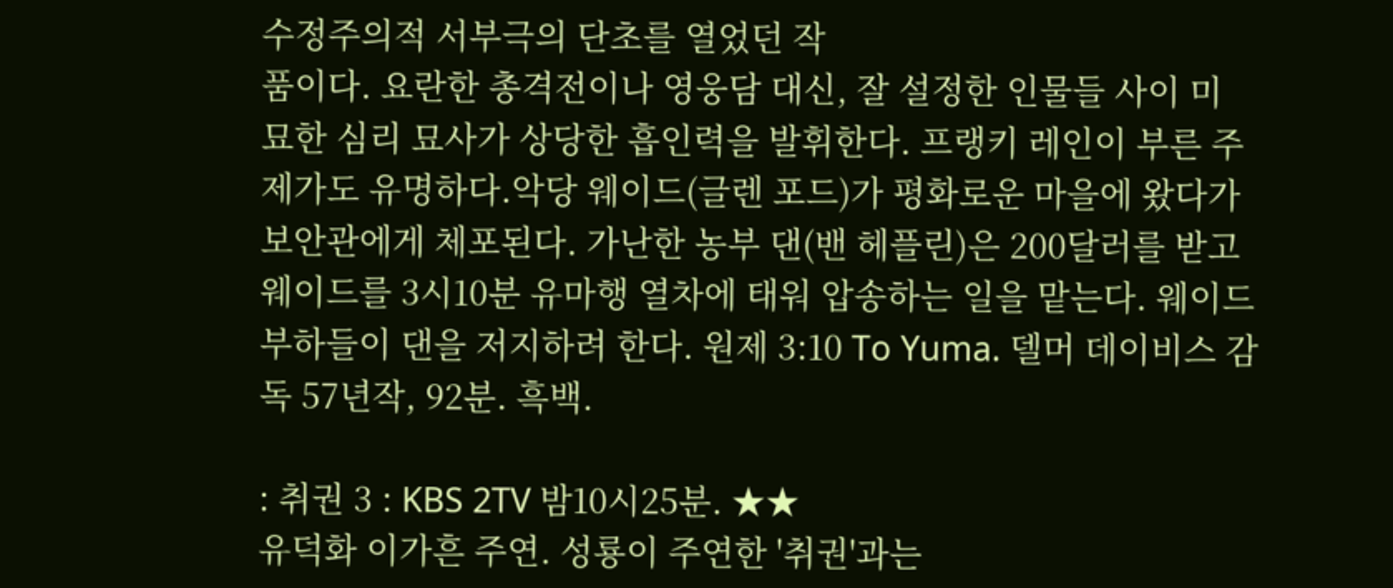수정주의적 서부극의 단초를 열었던 작
품이다. 요란한 총격전이나 영웅담 대신, 잘 설정한 인물들 사이 미
묘한 심리 묘사가 상당한 흡인력을 발휘한다. 프랭키 레인이 부른 주
제가도 유명하다.악당 웨이드(글렌 포드)가 평화로운 마을에 왔다가
보안관에게 체포된다. 가난한 농부 댄(밴 헤플린)은 200달러를 받고
웨이드를 3시10분 유마행 열차에 태워 압송하는 일을 맡는다. 웨이드
부하들이 댄을 저지하려 한다. 원제 3:10 To Yuma. 델머 데이비스 감
독 57년작, 92분. 흑백.

: 취권 3 : KBS 2TV 밤10시25분. ★★
유덕화 이가흔 주연. 성룡이 주연한 '취권'과는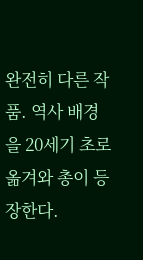완전히 다른 작
품. 역사 배경을 20세기 초로 옮겨와 총이 등장한다.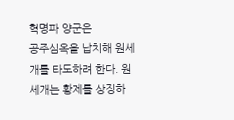혁명파 양군은
공주심옥을 납치해 원세개를 타도하려 한다. 원세개는 황제를 상징하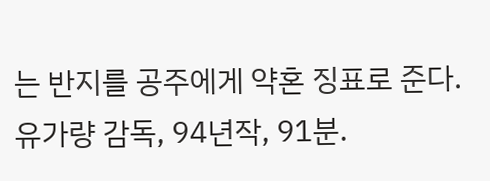는 반지를 공주에게 약혼 징표로 준다. 유가량 감독, 94년작, 91분.